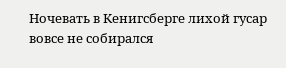Ночевать в Кенигсберге лихой гусар вовсе не собирался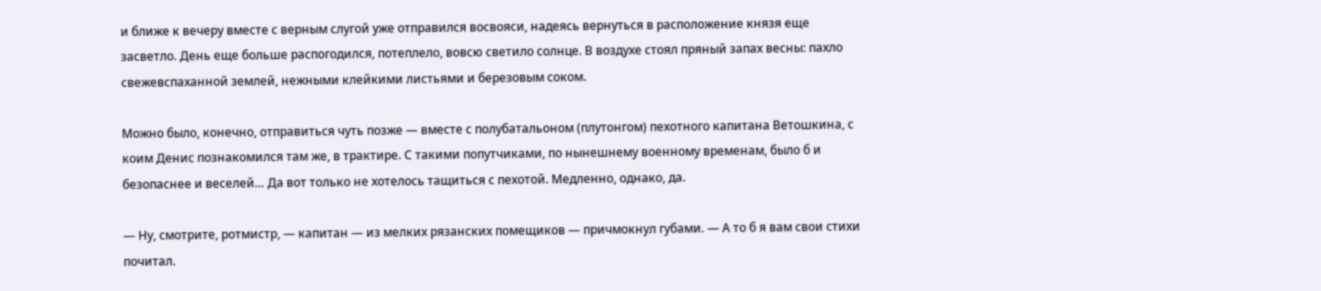и ближе к вечеру вместе с верным слугой уже отправился восвояси, надеясь вернуться в расположение князя еще засветло. День еще больше распогодился, потеплело, вовсю светило солнце. В воздухе стоял пряный запах весны: пахло свежевспаханной землей, нежными клейкими листьями и березовым соком.

Можно было, конечно, отправиться чуть позже — вместе с полубатальоном (плутонгом) пехотного капитана Ветошкина, с коим Денис познакомился там же, в трактире. С такими попутчиками, по нынешнему военному временам, было б и безопаснее и веселей… Да вот только не хотелось тащиться с пехотой. Медленно, однако, да.

— Ну, смотрите, ротмистр, — капитан — из мелких рязанских помещиков — причмокнул губами. — А то б я вам свои стихи почитал.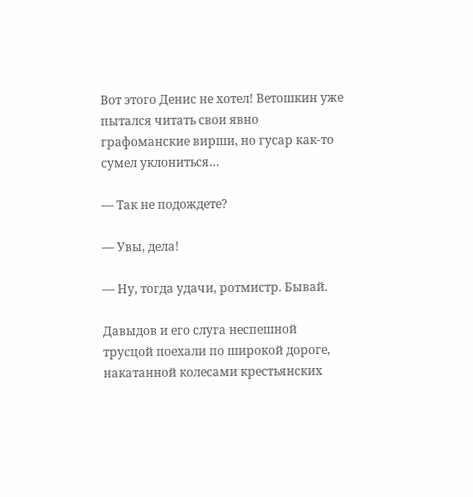Вот этого Денис не хотел! Ветошкин уже пытался читать свои явно графоманские вирши, но гусар как-то сумел уклониться…

— Так не подождете?

— Увы, дела!

— Ну, тогда удачи, ротмистр. Бывай.

Давыдов и его слуга неспешной трусцой поехали по широкой дороге, накатанной колесами крестьянских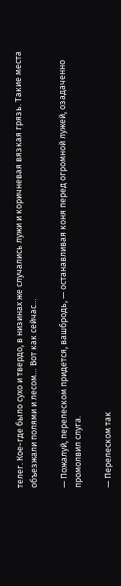телег. Кое-где было сухо и твердо, в низинах же случались лужи и коричневая вязкая грязь. Такие места объезжали полями и лесом… Вот как сейчас…

— Пожалуй, перелеском придется, вашбродь, — останавливая коня перед огромной лужей, озадаченно промолвил слуга.

— Перелеском так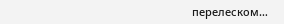перелеском…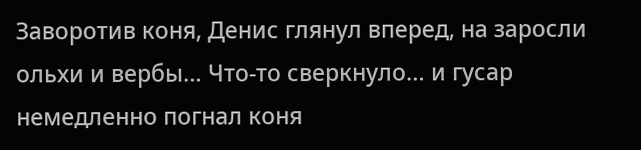Заворотив коня, Денис глянул вперед, на заросли ольхи и вербы… Что-то сверкнуло… и гусар немедленно погнал коня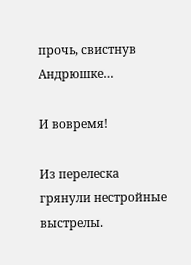прочь, свистнув Андрюшке…

И вовремя!

Из перелеска грянули нестройные выстрелы.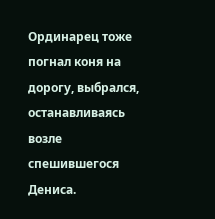Ординарец тоже погнал коня на дорогу, выбрался, останавливаясь возле спешившегося Дениса.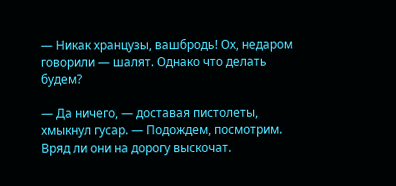— Никак хранцузы, вашбродь! Ох, недаром говорили — шалят. Однако что делать будем?

— Да ничего, — доставая пистолеты, хмыкнул гусар. — Подождем, посмотрим. Вряд ли они на дорогу выскочат.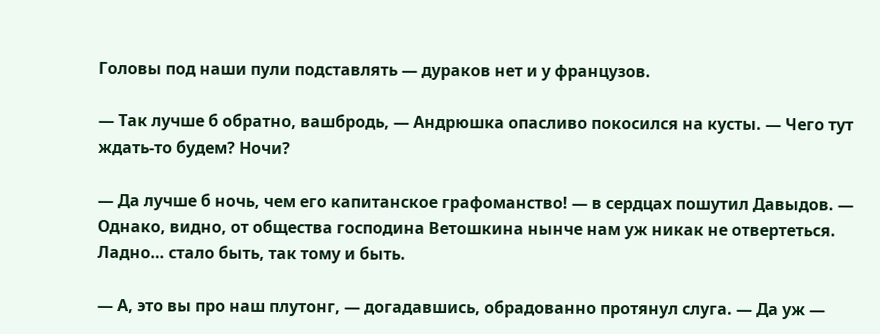Головы под наши пули подставлять — дураков нет и у французов.

— Так лучше б обратно, вашбродь, — Андрюшка опасливо покосился на кусты. — Чего тут ждать-то будем? Ночи?

— Да лучше б ночь, чем его капитанское графоманство! — в сердцах пошутил Давыдов. — Однако, видно, от общества господина Ветошкина нынче нам уж никак не отвертеться. Ладно… стало быть, так тому и быть.

— А, это вы про наш плутонг, — догадавшись, обрадованно протянул слуга. — Да уж —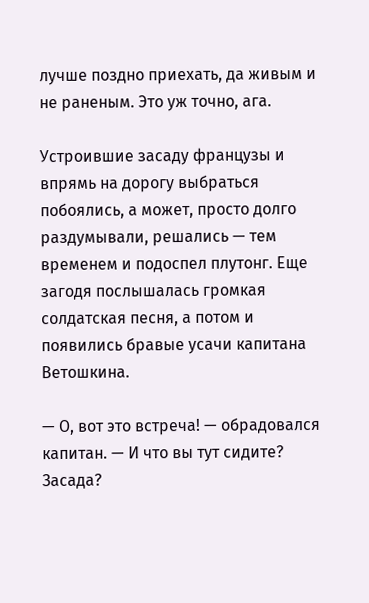лучше поздно приехать, да живым и не раненым. Это уж точно, ага.

Устроившие засаду французы и впрямь на дорогу выбраться побоялись, а может, просто долго раздумывали, решались — тем временем и подоспел плутонг. Еще загодя послышалась громкая солдатская песня, а потом и появились бравые усачи капитана Ветошкина.

— О, вот это встреча! — обрадовался капитан. — И что вы тут сидите? Засада?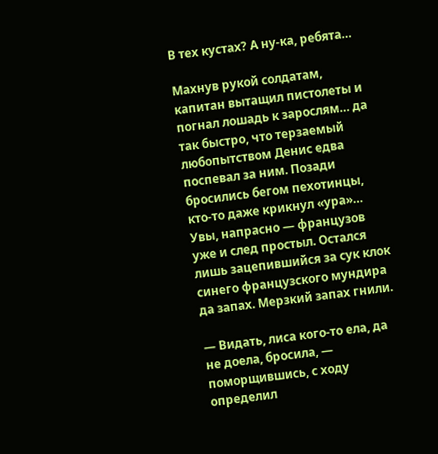В тех кустах? А ну-ка, ребята…

Махнув рукой солдатам, капитан вытащил пистолеты и погнал лошадь к зарослям… да так быстро, что терзаемый любопытством Денис едва поспевал за ним. Позади бросились бегом пехотинцы, кто-то даже крикнул «ура»… Увы, напрасно — французов уже и след простыл. Остался лишь зацепившийся за сук клок синего французского мундира да запах. Мерзкий запах гнили.

— Видать, лиса кого-то ела, да не доела, бросила, — поморщившись, с ходу определил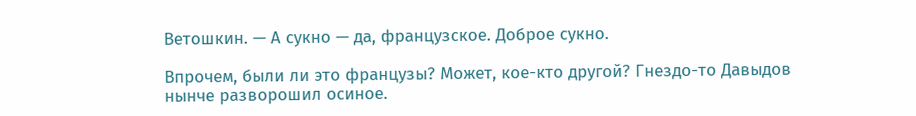Ветошкин. — А сукно — да, французское. Доброе сукно.

Впрочем, были ли это французы? Может, кое-кто другой? Гнездо-то Давыдов нынче разворошил осиное.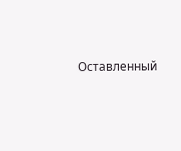Оставленный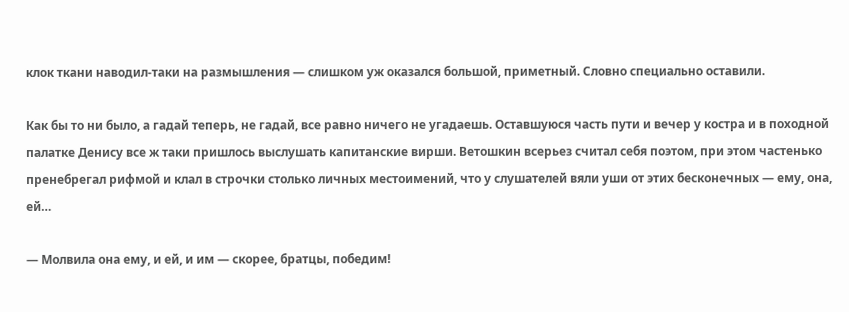клок ткани наводил-таки на размышления — слишком уж оказался большой, приметный. Словно специально оставили.

Как бы то ни было, а гадай теперь, не гадай, все равно ничего не угадаешь. Оставшуюся часть пути и вечер у костра и в походной палатке Денису все ж таки пришлось выслушать капитанские вирши. Ветошкин всерьез считал себя поэтом, при этом частенько пренебрегал рифмой и клал в строчки столько личных местоимений, что у слушателей вяли уши от этих бесконечных — ему, она, ей…

— Молвила она ему, и ей, и им — скорее, братцы, победим!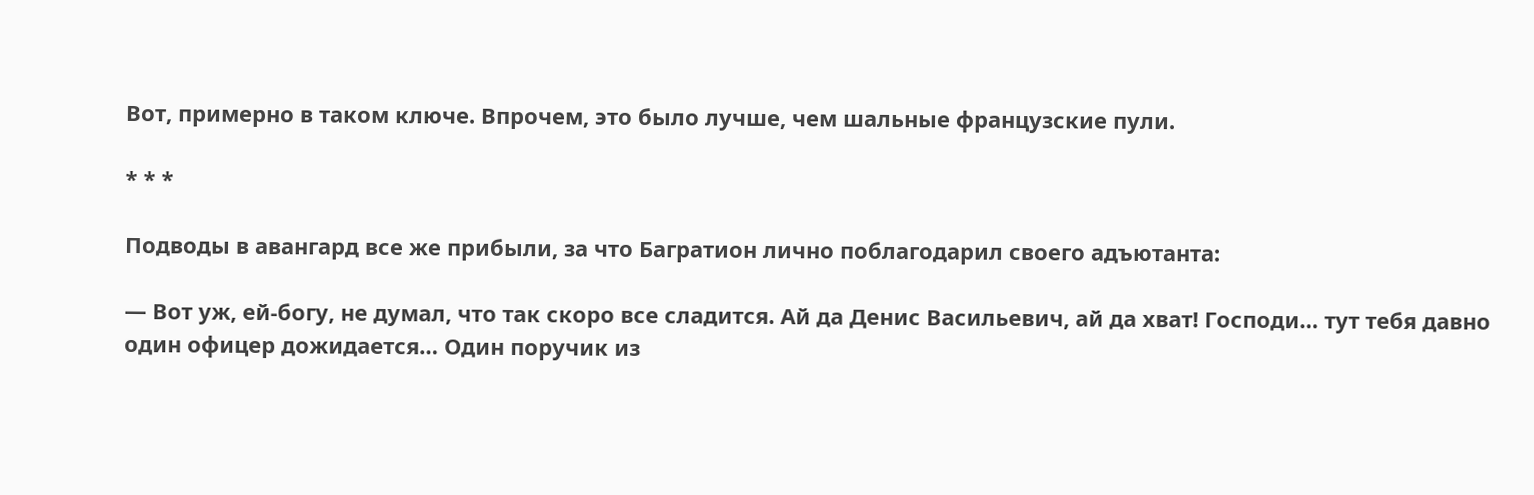Вот, примерно в таком ключе. Впрочем, это было лучше, чем шальные французские пули.

* * *

Подводы в авангард все же прибыли, за что Багратион лично поблагодарил своего адъютанта:

— Вот уж, ей-богу, не думал, что так скоро все сладится. Ай да Денис Васильевич, ай да хват! Господи… тут тебя давно один офицер дожидается… Один поручик из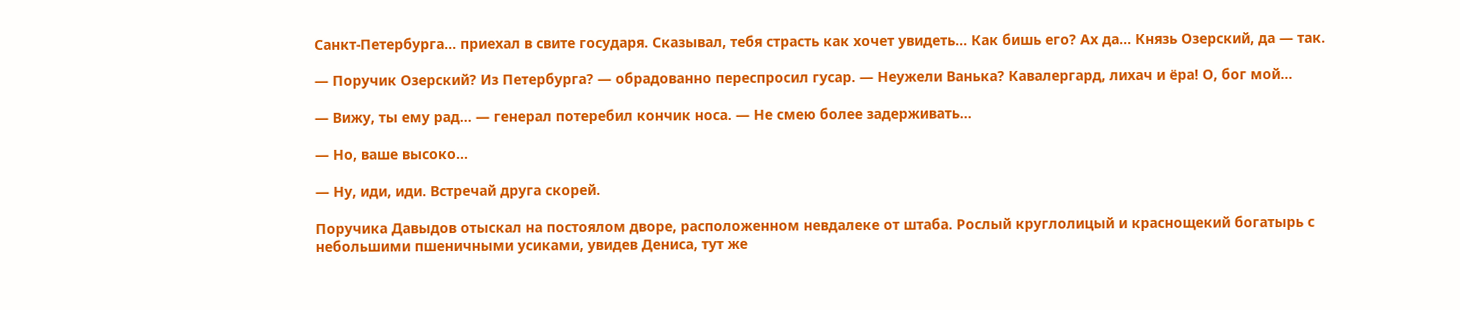Санкт-Петербурга… приехал в свите государя. Сказывал, тебя страсть как хочет увидеть… Как бишь его? Ах да… Князь Озерский, да — так.

— Поручик Озерский? Из Петербурга? — обрадованно переспросил гусар. — Неужели Ванька? Кавалергард, лихач и ёра! О, бог мой…

— Вижу, ты ему рад… — генерал потеребил кончик носа. — Не смею более задерживать…

— Но, ваше высоко…

— Ну, иди, иди. Встречай друга скорей.

Поручика Давыдов отыскал на постоялом дворе, расположенном невдалеке от штаба. Рослый круглолицый и краснощекий богатырь с небольшими пшеничными усиками, увидев Дениса, тут же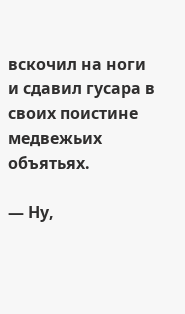вскочил на ноги и сдавил гусара в своих поистине медвежьих объятьях.

— Ну,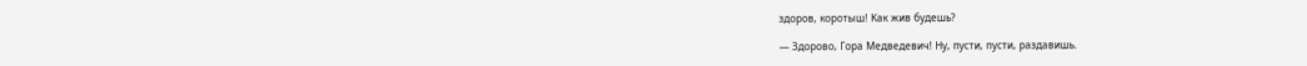здоров, коротыш! Как жив будешь?

— Здорово, Гора Медведевич! Ну, пусти, пусти, раздавишь.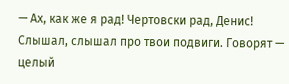— Ах, как же я рад! Чертовски рад, Денис! Слышал, слышал про твои подвиги. Говорят — целый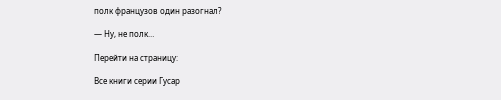полк французов один разогнал?

— Ну, не полк…

Перейти на страницу:

Все книги серии Гусар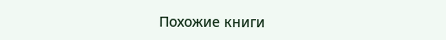Похожие книги